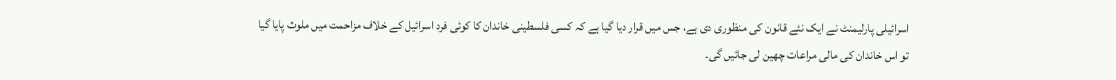اسرائیلی پارلیمنٹ نے ایک نئے قانون کی منظوری دی ہے، جس میں قرار دیا گیا ہے کہ کسی فلسطینی خاندان کا کوئی فرد اسرائیل کے خلاف مزاحمت میں ملوث پایا گیا تو اس خاندان کی مالی مراعات چھین لی جائیں گی۔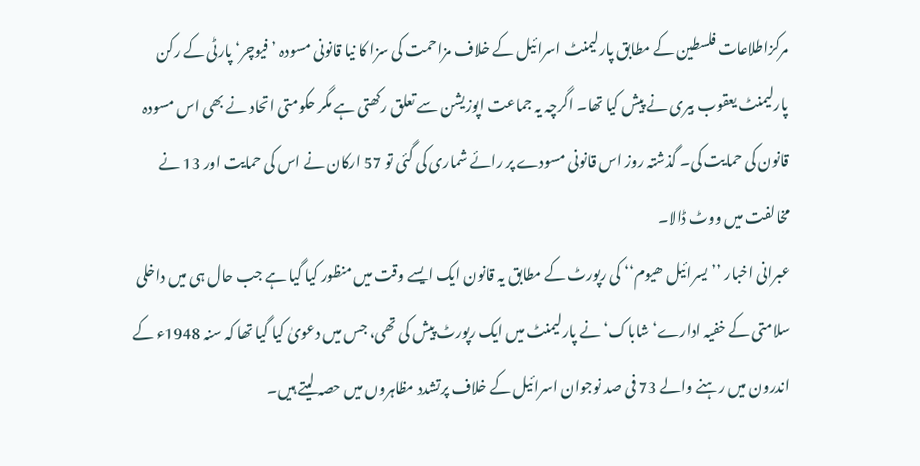مرکزاطلاعات فلسطین کے مطابق پارلیمنٹ اسرائیل کے خلاف مزاحمت کی سزا کا نیا قانونی مسودہ ’فیوچر‘ پارٹی کے رکن پارلیمنٹ یعقوب بیری نے پیش کیا تھا۔ اگرچہ یہ جماعت اپوزیشن سے تعلق رکھتی ہے مگر حکومتی اتحاد نے بھی اس مسودہ قانون کی حمایت کی۔ گذشتہ روز اس قانونی مسودے پر رائے شماری کی گئی تو 57 ارکان نے اس کی حمایت اور 13 نے مخالفت میں ووٹ ڈالا۔
عبرانی اخبار ’’یسرائیل ھیوم‘‘ کی رپورٹ کے مطابق یہ قانون ایک ایسے وقت میں منظور کیا گیا ہے جب حال ہی میں داخلی سلامتی کے خفیہ ادارے‘شاباک‘ نے پارلیمنٹ میں ایک رپورٹ پیش کی تھی، جس میں دعویٰ کیا گیا تھا کہ سنہ 1948ء کے اندرون میں رہنے والے 73 فی صد نوجوان اسرائیل کے خلاف پرتشدد مظاہروں میں حصہ لیتے ہیں۔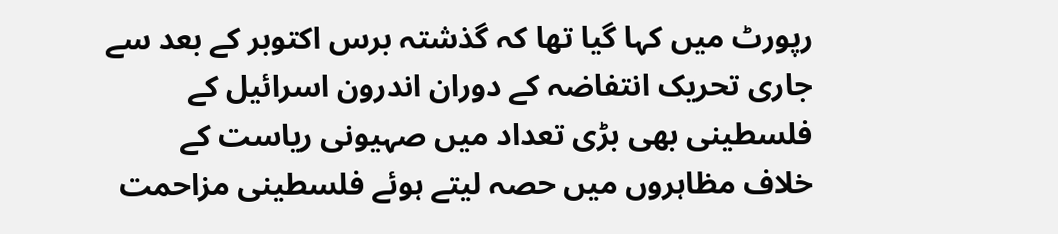رپورٹ میں کہا گیا تھا کہ گذشتہ برس اکتوبر کے بعد سے جاری تحریک انتفاضہ کے دوران اندرون اسرائیل کے فلسطینی بھی بڑی تعداد میں صہیونی ریاست کے خلاف مظاہروں میں حصہ لیتے ہوئے فلسطینی مزاحمت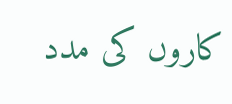کاروں کی مدد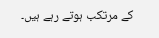کے مرتکب ہوتے رہے ہیں۔